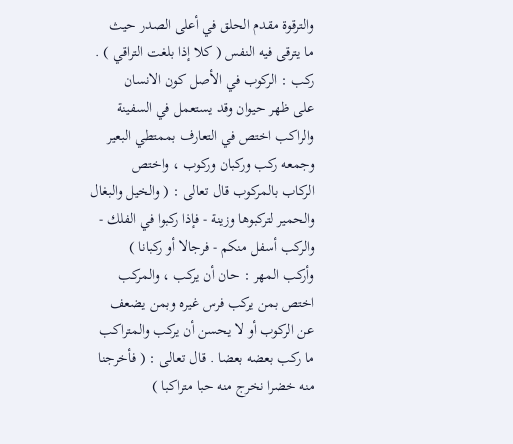والترقوة مقدم الحلق في أعلى الصدر حيث
ما يترقى فيه النفس ( كلا إذا بلغت التراقي ) .
ركب : الركوب في الأصل كون الانسان
على ظهر حيوان وقد يستعمل في السفينة
والراكب اختص في التعارف بممتطي البعير
وجمعه ركب وركبان وركوب ، واختص
الركاب بالمركوب قال تعالى : ( والخيل والبغال
والحمير لتركبوها وزينة - فإذا ركبوا في الفلك -
والركب أسفل منكم - فرجالا أو ركبانا )
وأركب المهر : حان أن يركب ، والمركب
اختص بمن يركب فرس غيره وبمن يضعف
عن الركوب أو لا يحسن أن يركب والمتراكب
ما ركب بعضه بعضا . قال تعالى : ( فأخرجنا
منه خضرا نخرج منه حبا متراكبا )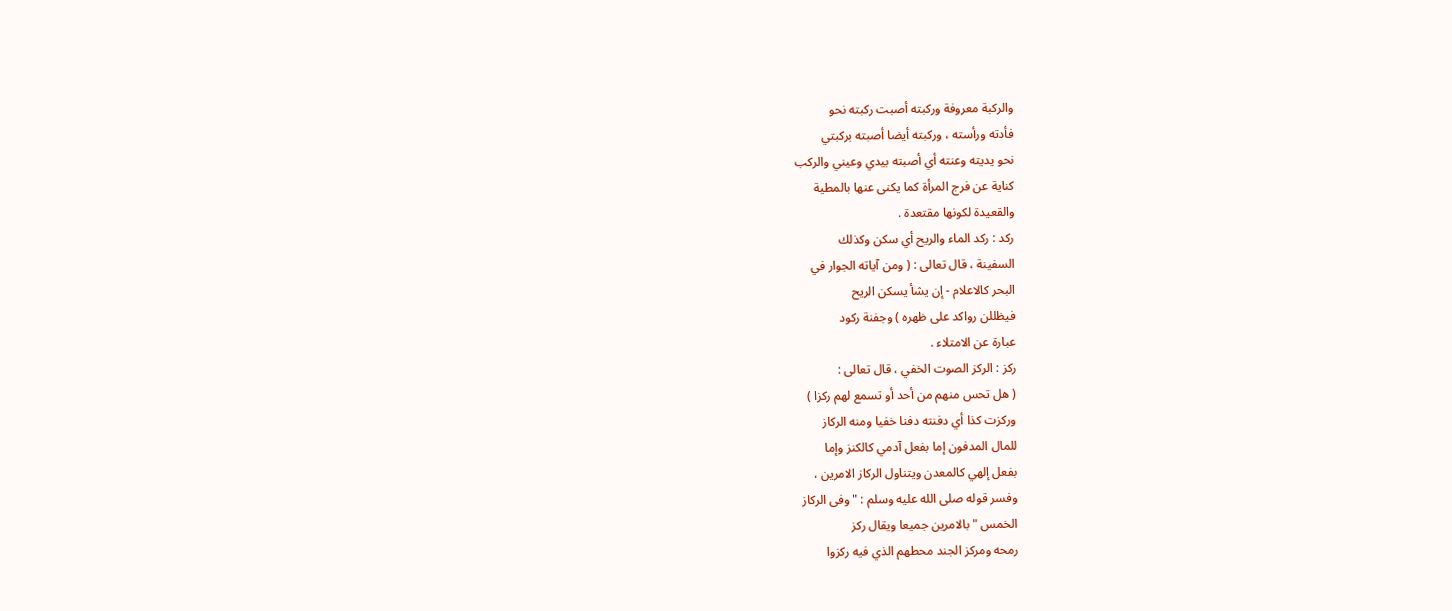والركبة معروفة وركبته أصبت ركبته نحو
فأدته ورأسته ، وركبته أيضا أصبته بركبتي
نحو يديته وعنته أي أصبته بيدي وعيني والركب
كناية عن فرج المرأة كما يكنى عنها بالمطية
والقعيدة لكونها مقتعدة .
ركد : ركد الماء والريح أي سكن وكذلك
السفينة ، قال تعالى : ( ومن آياته الجوار في
البحر كالاعلام - إن يشأ يسكن الريح
فيظللن رواكد على ظهره ) وجفنة ركود
عبارة عن الامتلاء .
ركز : الركز الصوت الخفي ، قال تعالى :
( هل تحس منهم من أحد أو تسمع لهم ركزا )
وركزت كذا أي دفنته دفنا خفيا ومنه الركاز
للمال المدفون إما بفعل آدمي كالكنز وإما
بفعل إلهي كالمعدن ويتناول الركاز الامرين ،
وفسر قوله صلى الله عليه وسلم : " وفى الركاز
الخمس " بالامرين جميعا ويقال ركز
رمحه ومركز الجند محطهم الذي فيه ركزوا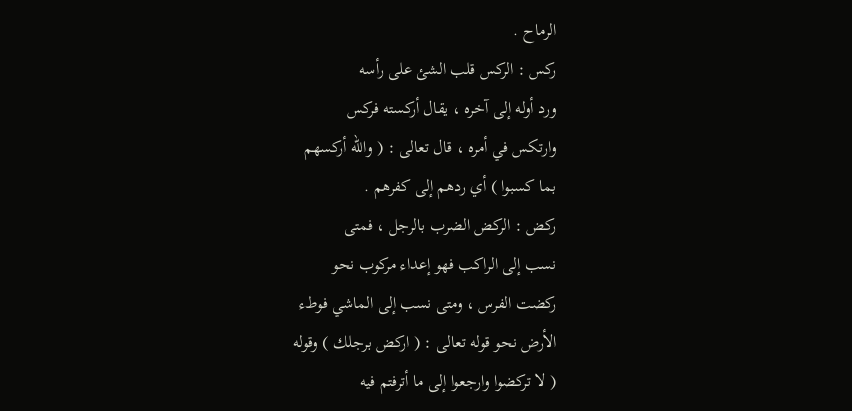الرماح .
ركس : الركس قلب الشئ على رأسه
ورد أوله إلى آخره ، يقال أركسته فركس
وارتكس في أمره ، قال تعالى : ( والله أركسهم
بما كسبوا ) أي ردهم إلى كفرهم .
ركض : الركض الضرب بالرجل ، فمتى
نسب إلى الراكب فهو إعداء مركوب نحو
ركضت الفرس ، ومتى نسب إلى الماشي فوطء
الأرض نحو قوله تعالى : ( اركض برجلك ) وقوله
( لا تركضوا وارجعوا إلى ما أترفتم فيه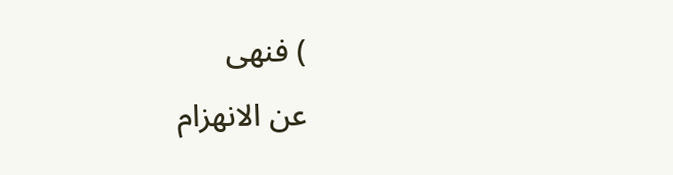) فنهى
عن الانهزام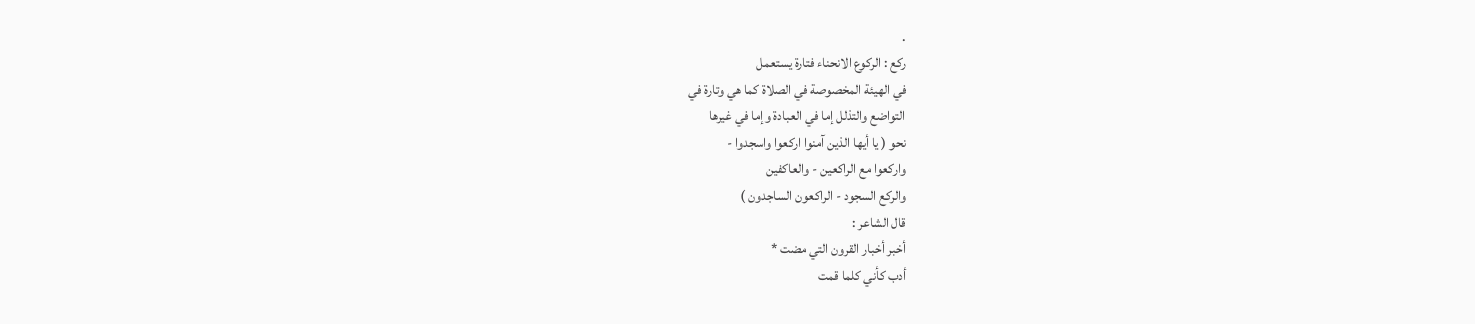.
ركع : الركوع الانحناء فتارة يستعمل
في الهيئة المخصوصة في الصلاة كما هي وتارة في
التواضع والتذلل إما في العبادة وإما في غيرها
نحو ( يا أيها الذين آمنوا اركعوا واسجدوا -
واركعوا مع الراكعين - والعاكفين
والركع السجود - الراكعون الساجدون )
قال الشاعر :
أخبر أخبار القرون التي مضت *
أدب كأني كلما قمت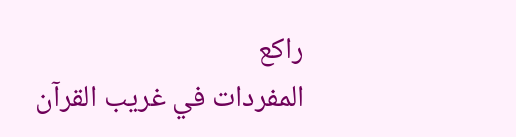راكع
المفردات في غريب القرآن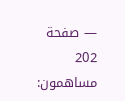— صفحة 202
مساهمون: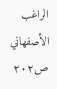الراغب الأصفهاني
ص٢٠٢